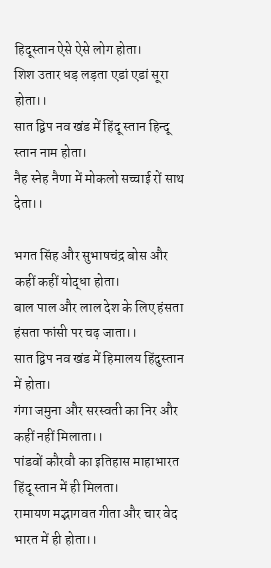हिदूस्तान ऐसे ऐसे लोग होता।
शिश उतार धड़ लड़ता एडां एडां सूरा होता।।
सात द्विप नव खंड में हिंदू स्तान हिन्दू स्तान नाम होता।
नैह स्नेह नैणा में मोकलो सच्चाई रों साथ देता।।

भगत सिंह और सुभाषचंद्र बोस और कहीं कहीं योद्धा होता।
बाल पाल और लाल देश के लिए हंसता हंसता फांसी पर चढ़ जाता।।
सात द्विप नव खंड में हिमालय हिंदुस्तान में होता।
गंगा जमुना और सरस्वती का निर और कहीं नहीं मिलाता।।
पांडवों कौरवौ का इतिहास माहाभारत हिंदू स्तान में ही मिलता।
रामायण मद्भागवत गीता और चार वेद भारत में ही होता।।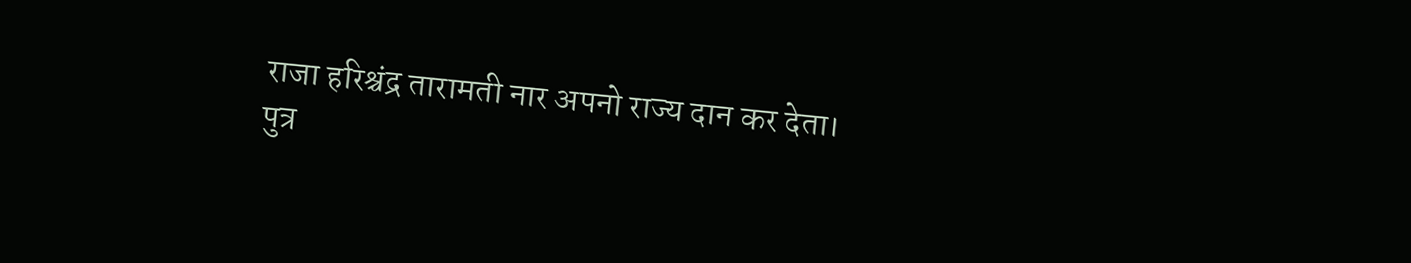राजा हरिश्चंद्र तारामती नार अपनो राज्य दान कर देता।
पुत्र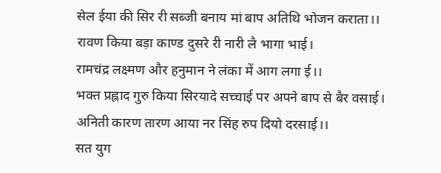सेल ईया की सिर री सब्जी बनाय मां बाप अतिथि भोजन कराता।।
रावण किया बड़ा काण्ड दुसरे री नारी लै भागा भाई।
रामचंद्र लक्ष्मण और हनुमान ने लंका में आग लगा ई।।
भक्त प्रह्लाद गुरु किया सिरयादे सच्चाई पर अपने बाप से बैर वसाई।
अनिती कारण तारण आया नर सिंह रुप दियो दरसाई।।
सत युग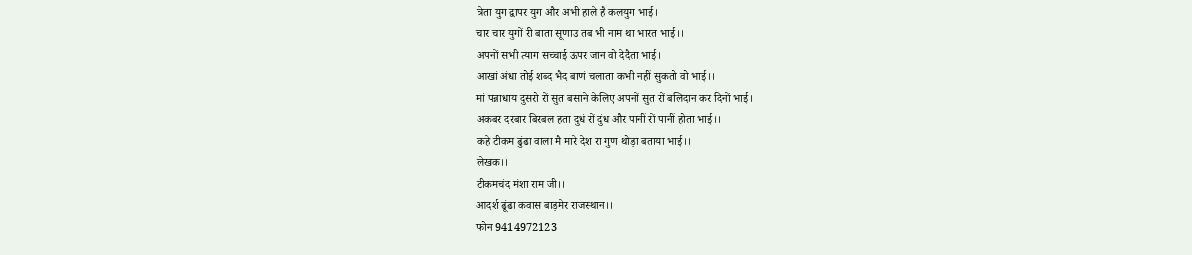त्रेता युग द्वापर युग और अभी हाले है कलयुग भाई।
चार चार युगों री बाता सूणाउ तब भी नाम था भारत भाई।।
अपनों सभी त्याग सच्चाई ऊपर जान वो देदैता भाई।
आखां अंधा तोई शब्द भैद बाणं चलाता कभी नहीं सुकतो वो भाई।।
मां पन्नाधाय दुसरो रों सुत बसाने केलिए अपनों सुत रों बलिदान कर दिनों भाई।
अकबर दरबार बिरबल हता दुधं रों दुंध और पानीं रों पानीं होता भाई।।
कहे टीकम ढुंढा वाला मै मारे देश रा गुण थोड़ा बताया भाई।।
लेखक।।
टीकमचंद मंशा राम जी।।
आदर्श ढूंढा कवास बाड़मेर राजस्थान।।
फोन 9414972123